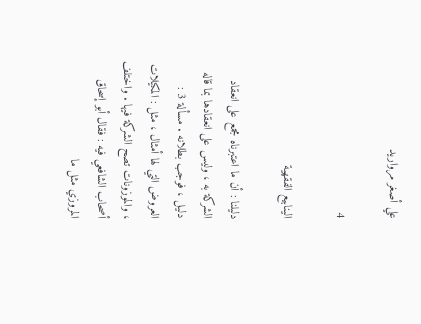علي أصغر مرواريد

4

الينابيع الفقهية

دليلنا : أن ما اعتبرناه مجمع على انعقاد الشركة به ، وليس على انعقادها بما قاله دليل ، فوجب بطلانه . مسألة 3 : العروض التي لها أمثال ، مثل : المكيلات ، والموزونات تصح الشركة فيها . واختلف أصحاب الشافعي فيه : فقال أبو إسحاق المروزي مثل ما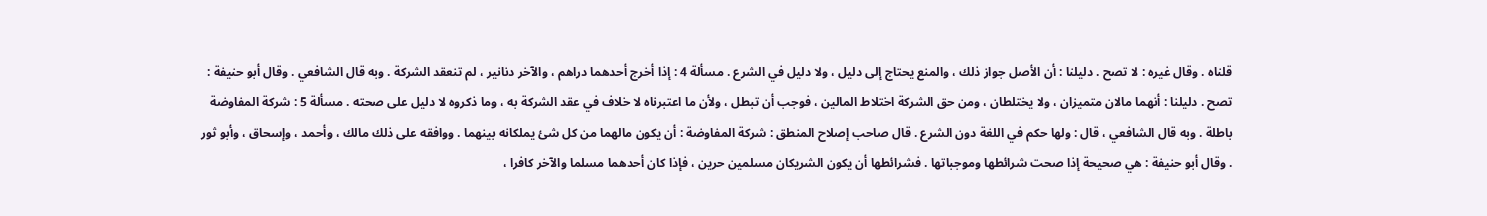قلناه . وقال غيره : لا تصح . دليلنا : أن الأصل جواز ذلك ، والمنع يحتاج إلى دليل ، ولا دليل في الشرع . مسألة 4 : إذا أخرج أحدهما دراهم ، والآخر دنانير ، لم تنعقد الشركة . وبه قال الشافعي . وقال أبو حنيفة : تصح . دليلنا : أنهما مالان متميزان ، ولا يختلطان ، ومن حق الشركة اختلاط المالين ، فوجب أن تبطل ، ولأن ما اعتبرناه لا خلاف في عقد الشركة به ، وما ذكروه لا دليل على صحته . مسألة 5 : شركة المفاوضة باطلة . وبه قال الشافعي ، قال : ولها حكم في اللغة دون الشرع . قال صاحب إصلاح المنطق : شركة المفاوضة : أن يكون مالهما من كل شئ يملكانه بينهما . ووافقه على ذلك مالك ، وأحمد ، وإسحاق ، وأبو ثور . وقال أبو حنيفة : هي صحيحة إذا صحت شرائطها وموجباتها . فشرائطها أن يكون الشريكان مسلمين حرين ، فإذا كان أحدهما مسلما والآخر كافرا ،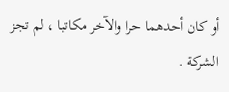أو كان أحدهما حرا والآخر مكاتبا ، لم تجز الشركة .